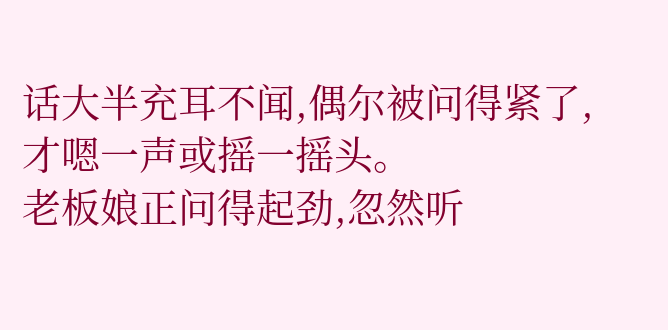话大半充耳不闻,偶尔被问得紧了,才嗯一声或摇一摇头。
老板娘正问得起劲,忽然听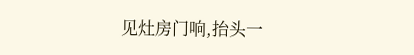见灶房门响,抬头一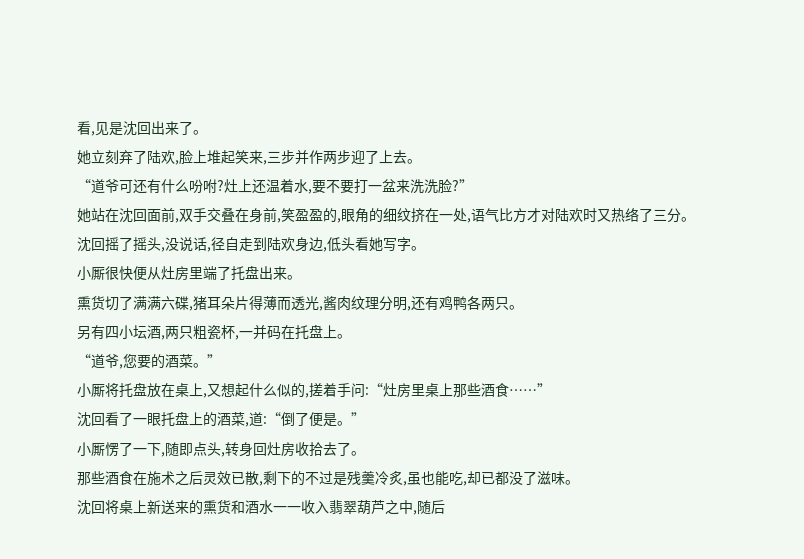看,见是沈回出来了。
她立刻弃了陆欢,脸上堆起笑来,三步并作两步迎了上去。
“道爷可还有什么吩咐?灶上还温着水,要不要打一盆来洗洗脸?”
她站在沈回面前,双手交叠在身前,笑盈盈的,眼角的细纹挤在一处,语气比方才对陆欢时又热络了三分。
沈回摇了摇头,没说话,径自走到陆欢身边,低头看她写字。
小厮很快便从灶房里端了托盘出来。
熏货切了满满六碟,猪耳朵片得薄而透光,酱肉纹理分明,还有鸡鸭各两只。
另有四小坛酒,两只粗瓷杯,一并码在托盘上。
“道爷,您要的酒菜。”
小厮将托盘放在桌上,又想起什么似的,搓着手问:“灶房里桌上那些酒食……”
沈回看了一眼托盘上的酒菜,道:“倒了便是。”
小厮愣了一下,随即点头,转身回灶房收拾去了。
那些酒食在施术之后灵效已散,剩下的不过是残羹冷炙,虽也能吃,却已都没了滋味。
沈回将桌上新送来的熏货和酒水一一收入翡翠葫芦之中,随后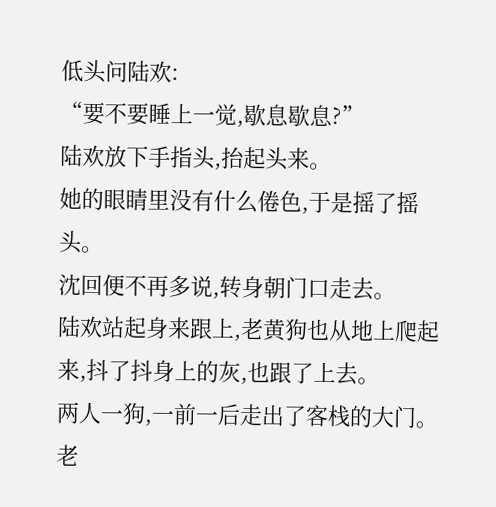低头问陆欢:
“要不要睡上一觉,歇息歇息?”
陆欢放下手指头,抬起头来。
她的眼睛里没有什么倦色,于是摇了摇头。
沈回便不再多说,转身朝门口走去。
陆欢站起身来跟上,老黄狗也从地上爬起来,抖了抖身上的灰,也跟了上去。
两人一狗,一前一后走出了客栈的大门。
老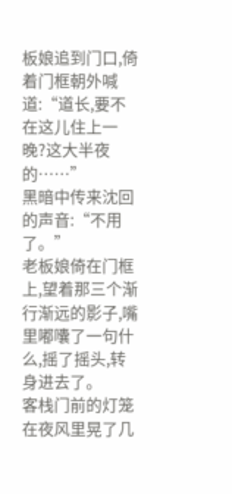板娘追到门口,倚着门框朝外喊道:“道长,要不在这儿住上一晚?这大半夜的……”
黑暗中传来沈回的声音:“不用了。”
老板娘倚在门框上,望着那三个渐行渐远的影子,嘴里嘟囔了一句什么,摇了摇头,转身进去了。
客栈门前的灯笼在夜风里晃了几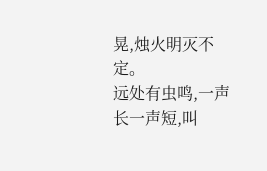晃,烛火明灭不定。
远处有虫鸣,一声长一声短,叫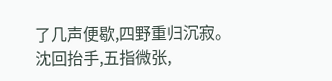了几声便歇,四野重归沉寂。
沈回抬手,五指微张,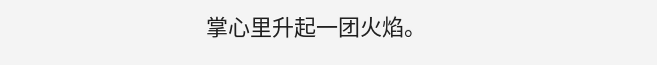掌心里升起一团火焰。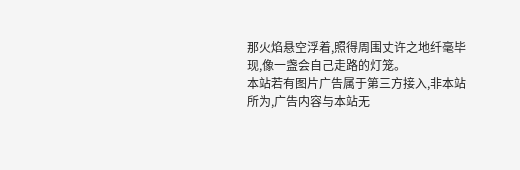那火焰悬空浮着,照得周围丈许之地纤毫毕现,像一盏会自己走路的灯笼。
本站若有图片广告属于第三方接入,非本站所为,广告内容与本站无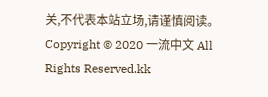关,不代表本站立场,请谨慎阅读。
Copyright © 2020 一流中文 All Rights Reserved.kk